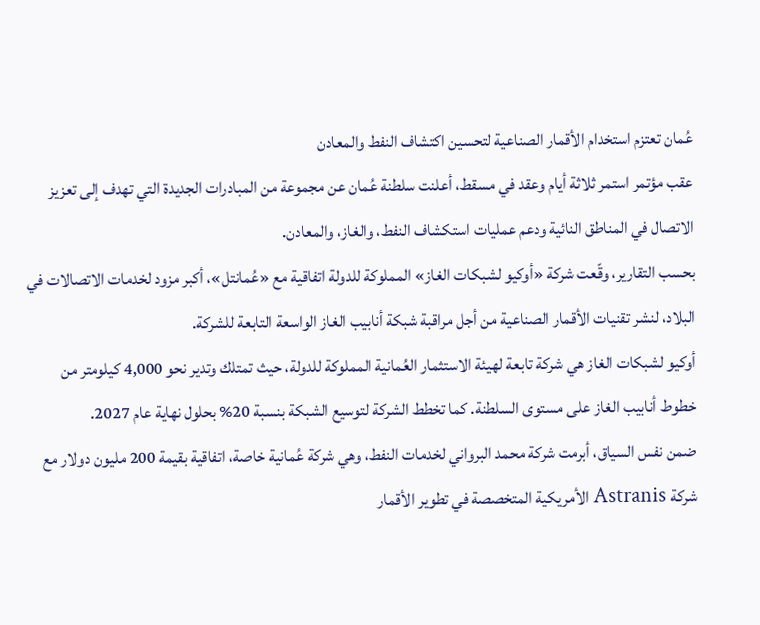عُمان تعتزم استخدام الأقمار الصناعية لتحسين اكتشاف النفط والمعادن
عقب مؤتمر استمر ثلاثة أيام وعقد في مسقط، أعلنت سلطنة عُمان عن مجموعة من المبادرات الجديدة التي تهدف إلى تعزيز الاتصال في المناطق النائية ودعم عمليات استكشاف النفط، والغاز، والمعادن.
بحسب التقارير، وقّعت شركة «أوكيو لشبكات الغاز» المملوكة للدولة اتفاقية مع «عُمانتل»، أكبر مزود لخدمات الاتصالات في البلاد، لنشر تقنيات الأقمار الصناعية من أجل مراقبة شبكة أنابيب الغاز الواسعة التابعة للشركة.
أوكيو لشبكات الغاز هي شركة تابعة لهيئة الاستثمار العُمانية المملوكة للدولة، حيث تمتلك وتدير نحو 4,000 كيلومتر من خطوط أنابيب الغاز على مستوى السلطنة. كما تخطط الشركة لتوسيع الشبكة بنسبة 20% بحلول نهاية عام 2027.
ضمن نفس السياق، أبرمت شركة محمد البرواني لخدمات النفط، وهي شركة عُمانية خاصة، اتفاقية بقيمة 200 مليون دولار مع شركة Astranis الأمريكية المتخصصة في تطوير الأقمار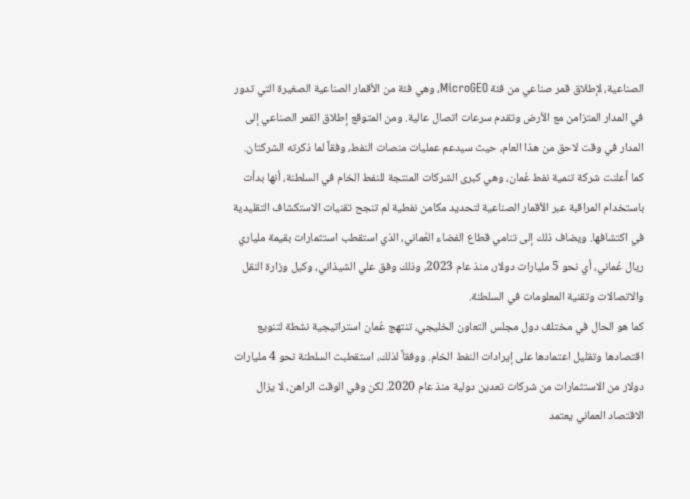الصناعية، لإطلاق قمر صناعي من فئة MicroGEO، وهي فئة من الأقمار الصناعية الصغيرة التي تدور في المدار المتزامن مع الأرض وتقدم سرعات اتصال عالية. ومن المتوقع إطلاق القمر الصناعي إلى المدار في وقت لاحق من هذا العام، حيث سيدعم عمليات منصات النفط، وفقاً لما ذكرته الشركتان.
كما أعلنت شركة تنمية نفط عُمان، وهي كبرى الشركات المنتجة للنفط الخام في السلطنة، أنها بدأت باستخدام المراقبة عبر الأقمار الصناعية لتحديد مكامن نفطية لم تنجح تقنيات الاستكشاف التقليدية في اكتشافها. ويضاف ذلك إلى تنامي قطاع الفضاء العُماني، الذي استقطب استثمارات بقيمة ملياري ريال عُماني، أي نحو 5 مليارات دولار، منذ عام 2023، وذلك وفق علي الشيذاني، وكيل وزارة النقل والاتصالات وتقنية المعلومات في السلطنة.
كما هو الحال في مختلف دول مجلس التعاون الخليجي، تنتهج عُمان استراتيجية نشطة لتنويع اقتصادها وتقليل اعتمادها على إيرادات النفط الخام. ووفقاً لذلك، استقطبت السلطنة نحو 4 مليارات دولار من الاستثمارات من شركات تعدين دولية منذ عام 2020. لكن وفي الوقت الراهن، لا يزال الاقتصاد العماني يعتمد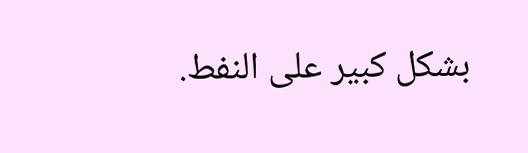بشكل كبير على النفط.